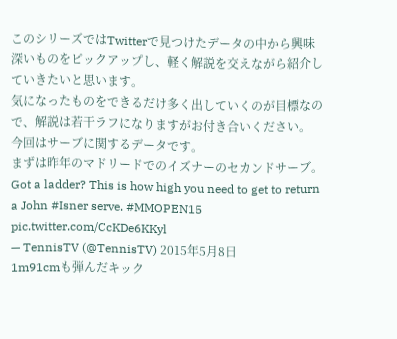このシリーズではTwitterで見つけたデータの中から興味深いものをピックアップし、軽く解説を交えながら紹介していきたいと思います。
気になったものをできるだけ多く出していくのが目標なので、解説は若干ラフになりますがお付き合いください。
今回はサーブに関するデータです。
まずは昨年のマドリードでのイズナーのセカンドサーブ。
Got a ladder? This is how high you need to get to return a John #Isner serve. #MMOPEN15 pic.twitter.com/CcKDe6KKyl
— TennisTV (@TennisTV) 2015年5月8日
1m91cmも弾んだキック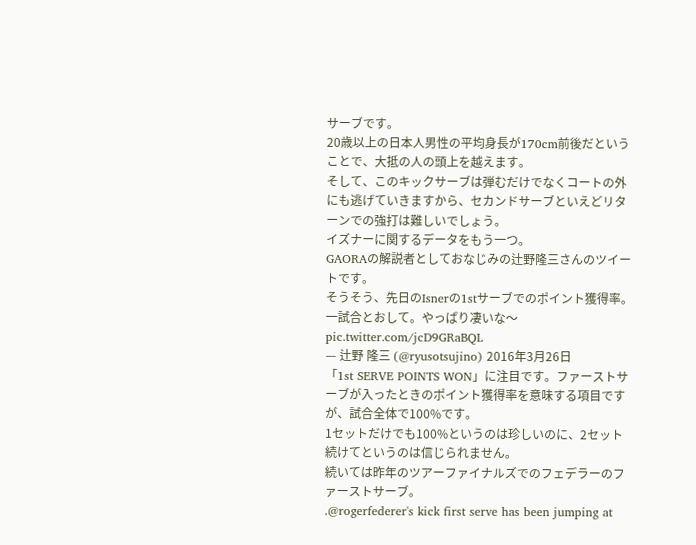サーブです。
20歳以上の日本人男性の平均身長が170cm前後だということで、大抵の人の頭上を越えます。
そして、このキックサーブは弾むだけでなくコートの外にも逃げていきますから、セカンドサーブといえどリターンでの強打は難しいでしょう。
イズナーに関するデータをもう一つ。
GAORAの解説者としておなじみの辻野隆三さんのツイートです。
そうそう、先日のIsnerの1stサーブでのポイント獲得率。一試合とおして。やっぱり凄いな〜 pic.twitter.com/jcD9GRaBQL
— 辻野 隆三 (@ryusotsujino) 2016年3月26日
「1st SERVE POINTS WON」に注目です。ファーストサーブが入ったときのポイント獲得率を意味する項目ですが、試合全体で100%です。
1セットだけでも100%というのは珍しいのに、2セット続けてというのは信じられません。
続いては昨年のツアーファイナルズでのフェデラーのファーストサーブ。
.@rogerfederer's kick first serve has been jumping at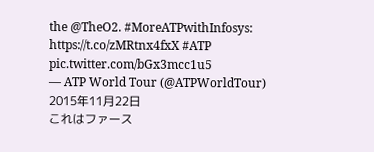the @TheO2. #MoreATPwithInfosys: https://t.co/zMRtnx4fxX #ATP pic.twitter.com/bGx3mcc1u5
— ATP World Tour (@ATPWorldTour) 2015年11月22日
これはファース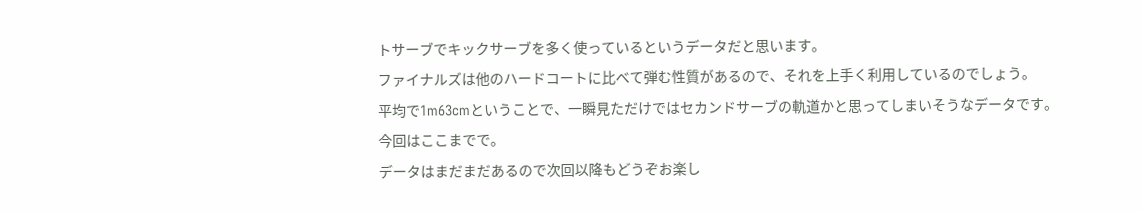トサーブでキックサーブを多く使っているというデータだと思います。
ファイナルズは他のハードコートに比べて弾む性質があるので、それを上手く利用しているのでしょう。
平均で1m63cmということで、一瞬見ただけではセカンドサーブの軌道かと思ってしまいそうなデータです。
今回はここまでで。
データはまだまだあるので次回以降もどうぞお楽し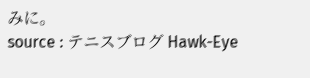みに。
source : テニスブログ Hawk-Eye